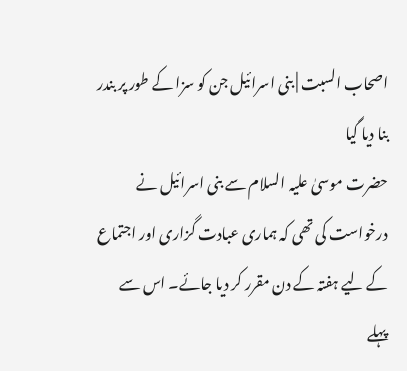اصحاب السبت | بنی اسرائیل جن کو سزا کے طور پر بندر بنا دیا گیا
حضرت موسیٰ علیہ السلام سے بنی اسرائیل نے درخواست کی تھی کہ ہماری عبادت گزاری اور اجتماع کے لیے ہفتہ کے دن مقرر کر دیا جائے۔ اس سے پہلے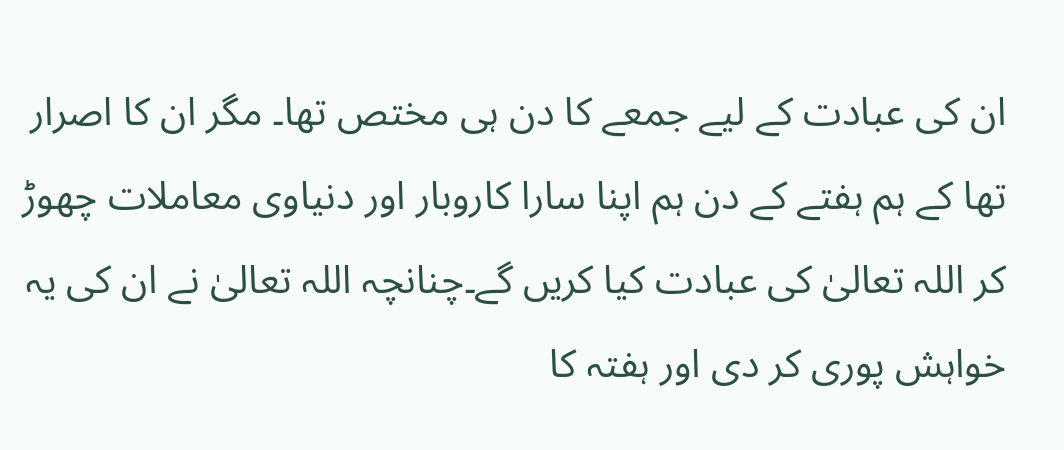ان کی عبادت کے لیے جمعے کا دن ہی مختص تھا۔ مگر ان کا اصرار تھا کے ہم ہفتے کے دن ہم اپنا سارا کاروبار اور دنیاوی معاملات چھوڑ کر اللہ تعالیٰ کی عبادت کیا کریں گے۔چنانچہ اللہ تعالیٰ نے ان کی یہ خواہش پوری کر دی اور ہفتہ کا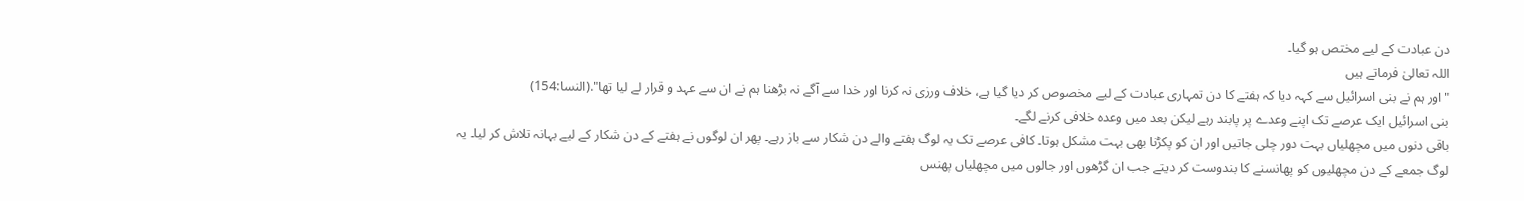دن عبادت کے لیے مختص ہو گیا۔
اللہ تعالیٰ فرماتے ہیں
"اور ہم نے بنی اسرائیل سے کہہ دیا کہ ہفتے کا دن تمہاری عبادت کے لیے مخصوص کر دیا گیا ہے، خلاف ورزی نہ کرنا اور خدا سے آگے نہ بڑھنا ہم نے ان سے عہد و قرار لے لیا تھا".(النسا:154)
بنی اسرائیل ایک عرصے تک اپنے وعدے پر پابند رہے لیکن بعد میں وعدہ خلافی کرنے لگے۔
باقی دنوں میں مچھلیاں بہت دور چلی جاتیں اور ان کو پکڑنا بھی بہت مشکل ہوتا۔ کافی عرصے تک یہ لوگ ہفتے والے دن شکار سے باز رہے۔ پھر ان لوگوں نے ہفتے کے دن شکار کے لیے بہانہ تلاش کر لیا۔ یہ لوگ جمعے کے دن مچھلیوں کو پھانسنے کا بندوست کر دیتے جب ان گڑھوں اور جالوں میں مچھلیاں پھنس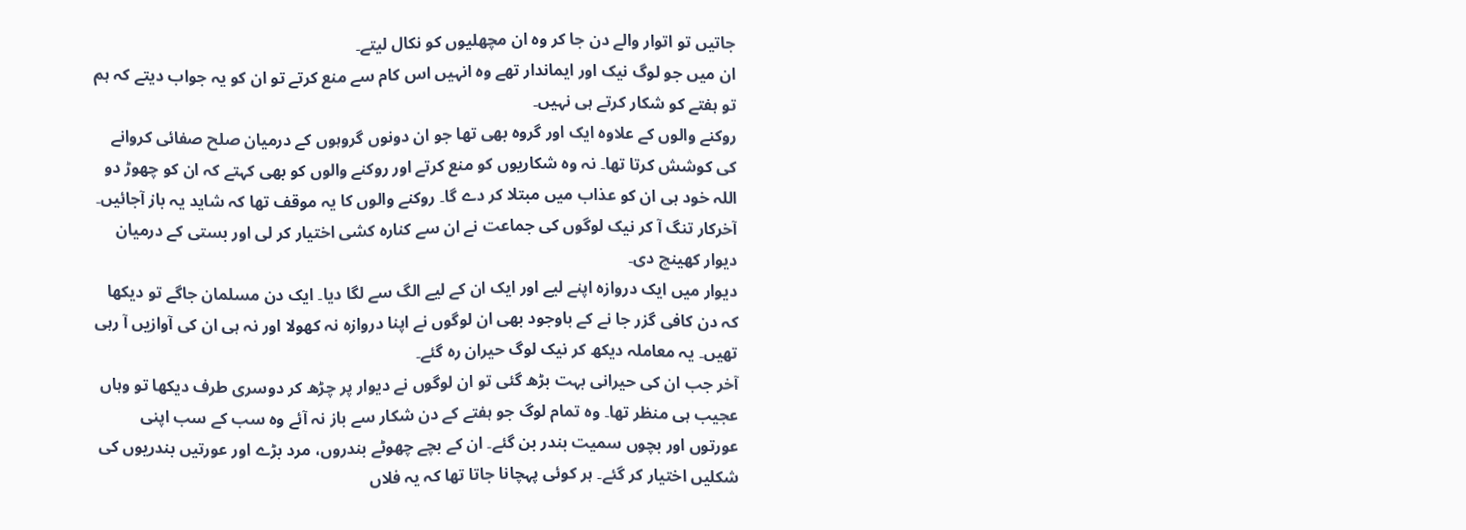جاتیں تو اتوار والے دن جا کر وہ ان مچھلیوں کو نکال لیتے۔
ان میں جو لوگ نیک اور ایماندار تھے وہ انہیں اس کام سے منع کرتے تو ان کو یہ جواب دیتے کہ ہم تو ہفتے کو شکار کرتے ہی نہیں۔
روکنے والوں کے علاوہ ایک اور گروہ بھی تھا جو ان دونوں گروہوں کے درمیان صلح صفائی کروانے کی کوشش کرتا تھا۔ نہ وہ شکاریوں کو منع کرتے اور روکنے والوں کو بھی کہتے کہ ان کو چھوڑ دو اللہ خود ہی ان کو عذاب میں مبتلا کر دے گا۔ روکنے والوں کا یہ موقف تھا کہ شاید یہ باز آجائیں۔
آخرکار تنگ آ کر نیک لوگوں کی جماعت نے ان سے کنارہ کشی اختیار کر لی اور بستی کے درمیان دیوار کھینچ دی۔
دیوار میں ایک دروازہ اپنے لیے اور ایک ان کے لیے الگ سے لگا دیا۔ ایک دن مسلمان جاگے تو دیکھا کہ دن کافی گزر جا نے کے باوجود بھی ان لوگوں نے اپنا دروازہ نہ کھولا اور نہ ہی ان کی آوازیں آ رہی تھیں۔ یہ معاملہ دیکھ کر نیک لوگ حیران رہ گئے۔
آخر جب ان کی حیرانی بہت بڑھ گئی تو ان لوگوں نے دیوار پر چڑھ کر دوسری طرف دیکھا تو وہاں عجیب ہی منظر تھا۔ وہ تمام لوگ جو ہفتے کے دن شکار سے باز نہ آئے وہ سب کے سب اپنی عورتوں اور بچوں سمیت بندر بن گئے۔ ان کے بچے چھوٹے بندروں، مرد بڑے اور عورتیں بندریوں کی شکلیں اختیار کر گئے۔ ہر کوئی پہچانا جاتا تھا کہ یہ فلاں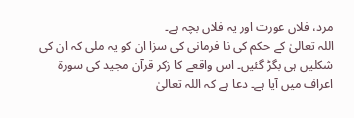مرد، فلاں عورت اور یہ فلاں بچہ ہے۔
اللہ تعالیٰ کے حکم کی نا فرمانی کی سزا ان کو یہ ملی کہ ان کی شکلیں ہی بگڑ گئیں۔ اس واقعے کا زکر قرآن مجید کی سورۃ اعراف میں آیا ہے۔ دعا ہے کہ اللہ تعالیٰ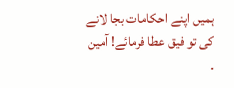ہمیں اپنے احکامات بجا لانے کی تو فیق عطا فرمائے! آمین ۔